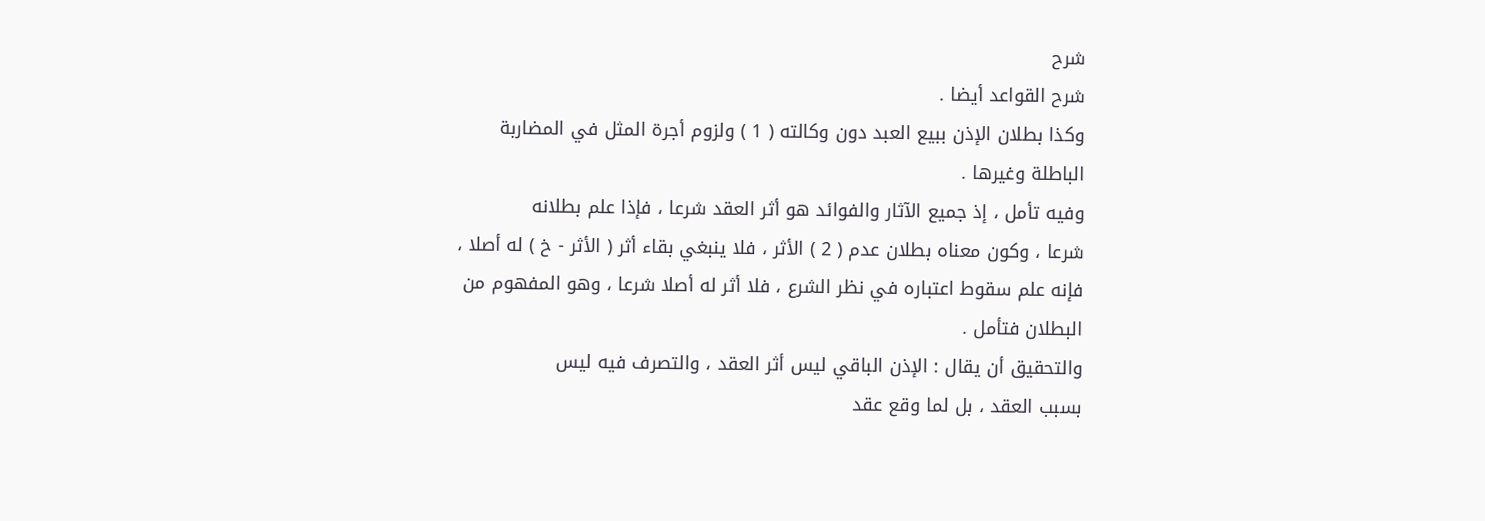شرح
شرح القواعد أيضا .
وكذا بطلان الإذن ببيع العبد دون وكالته ( 1 ) ولزوم أجرة المثل في المضاربة
الباطلة وغيرها .
وفيه تأمل ، إذ جميع الآثار والفوائد هو أثر العقد شرعا ، فإذا علم بطلانه
شرعا ، وكون معناه بطلان عدم ( 2 ) الأثر ، فلا ينبغي بقاء أثر ( الأثر - خ ) له أصلا ،
فإنه علم سقوط اعتباره في نظر الشرع ، فلا أثر له أصلا شرعا ، وهو المفهوم من
البطلان فتأمل .
والتحقيق أن يقال : الإذن الباقي ليس أثر العقد ، والتصرف فيه ليس
بسبب العقد ، بل لما وقع عقد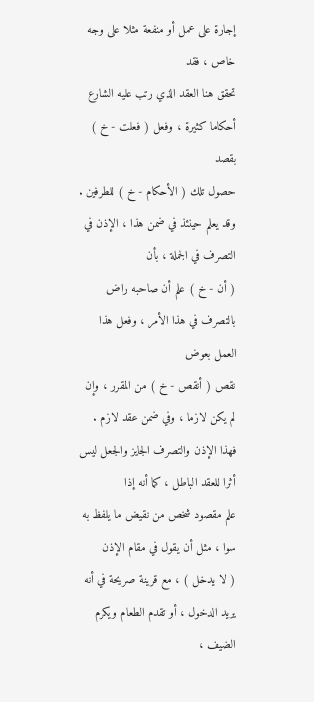إجارة على عمل أو منفعة مثلا على وجه خاص ، فقد
تحقق هنا العقد الذي رتب عليه الشارع أحكاما كثيرة ، وفعل ( فعلت - خ ) بقصد
حصول تلك ( الأحكام - خ ) للطرفين .
وقد يعلم حينئذ في ضمن هذا ، الإذن في التصرف في الجملة ، بأن
( أن - خ ) علم أن صاحبه راض بالتصرف في هذا الأمر ، وفعل هذا العمل بعوض
نقص ( أنقص - خ ) من المقرر ، وإن لم يكن لازما ، وفي ضمن عقد لازم .
فهذا الإذن والتصرف الجايز والجعل ليس أثرا للعقد الباطل ، كما أنه إذا
علم مقصود شخص من نقيض ما يلفظ به سوا ، مثل أن يقول في مقام الإذن
( لا يدخل ) ، مع قرينة صريحة في أنه يريد الدخول ، أو تقدم الطعام ويكرم الضيف ،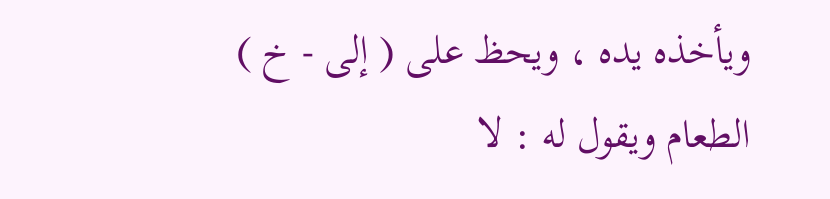ويأخذه يده ، ويحظ على ( إلى - خ ) الطعام ويقول له : لا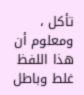تأكل ، ومعلوم أن هذا اللفظ
غلط وباطل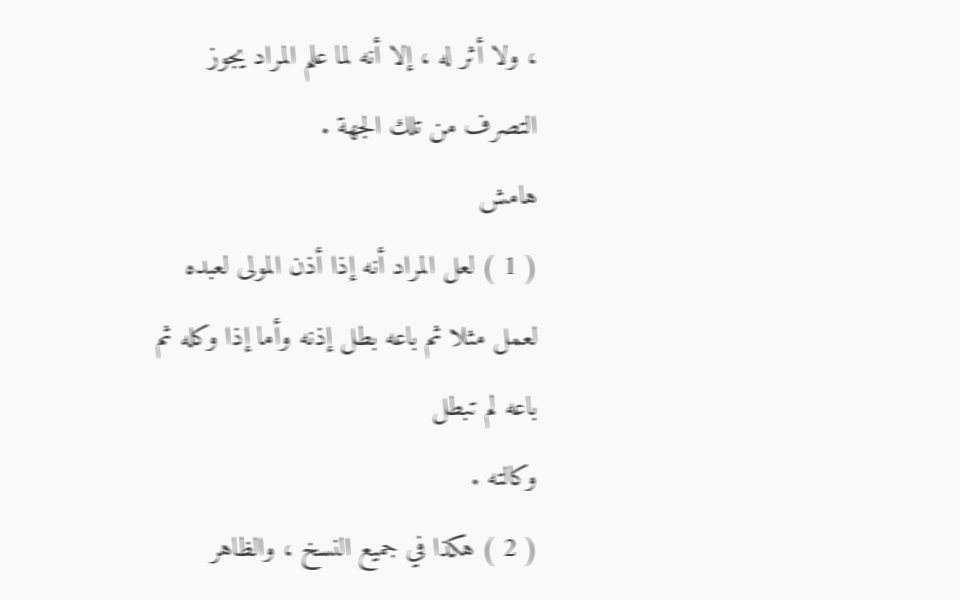، ولا أثر له ، إلا أنه لما علم المراد يجوز التصرف من تلك الجهة .
هامش
( 1 ) لعل المراد أنه إذا أذن المولى لعبده لعمل مثلا ثم باعه بطل إذنه وأما إذا وكله ثم باعه لم تبطل
وكالته .
( 2 ) هكذا في جميع النسخ ، والظاهر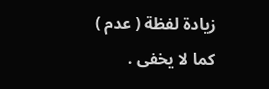زيادة لفظة ( عدم ) كما لا يخفى .